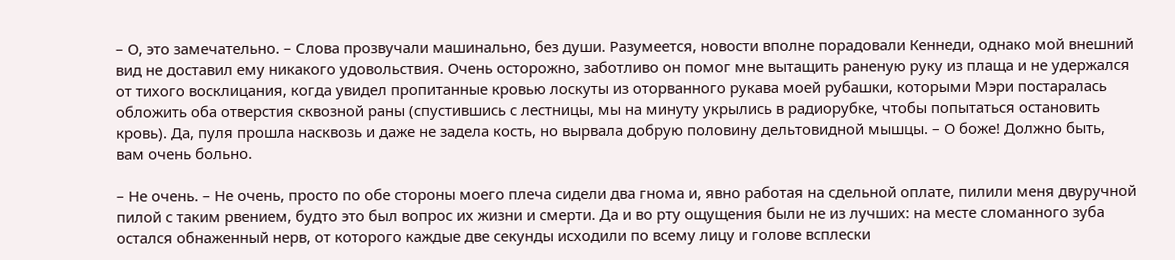– О, это замечательно. – Слова прозвучали машинально, без души. Разумеется, новости вполне порадовали Кеннеди, однако мой внешний вид не доставил ему никакого удовольствия. Очень осторожно, заботливо он помог мне вытащить раненую руку из плаща и не удержался от тихого восклицания, когда увидел пропитанные кровью лоскуты из оторванного рукава моей рубашки, которыми Мэри постаралась обложить оба отверстия сквозной раны (спустившись с лестницы, мы на минуту укрылись в радиорубке, чтобы попытаться остановить кровь). Да, пуля прошла насквозь и даже не задела кость, но вырвала добрую половину дельтовидной мышцы. – О боже! Должно быть, вам очень больно.

– Не очень. – Не очень, просто по обе стороны моего плеча сидели два гнома и, явно работая на сдельной оплате, пилили меня двуручной пилой с таким рвением, будто это был вопрос их жизни и смерти. Да и во рту ощущения были не из лучших: на месте сломанного зуба остался обнаженный нерв, от которого каждые две секунды исходили по всему лицу и голове всплески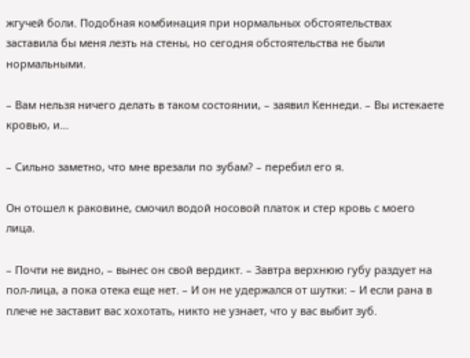жгучей боли. Подобная комбинация при нормальных обстоятельствах заставила бы меня лезть на стены, но сегодня обстоятельства не были нормальными.

– Вам нельзя ничего делать в таком состоянии, – заявил Кеннеди. – Вы истекаете кровью, и…

– Сильно заметно, что мне врезали по зубам? – перебил его я.

Он отошел к раковине, смочил водой носовой платок и стер кровь с моего лица.

– Почти не видно, – вынес он свой вердикт. – Завтра верхнюю губу раздует на пол-лица, а пока отека еще нет. – И он не удержался от шутки: – И если рана в плече не заставит вас хохотать, никто не узнает, что у вас выбит зуб.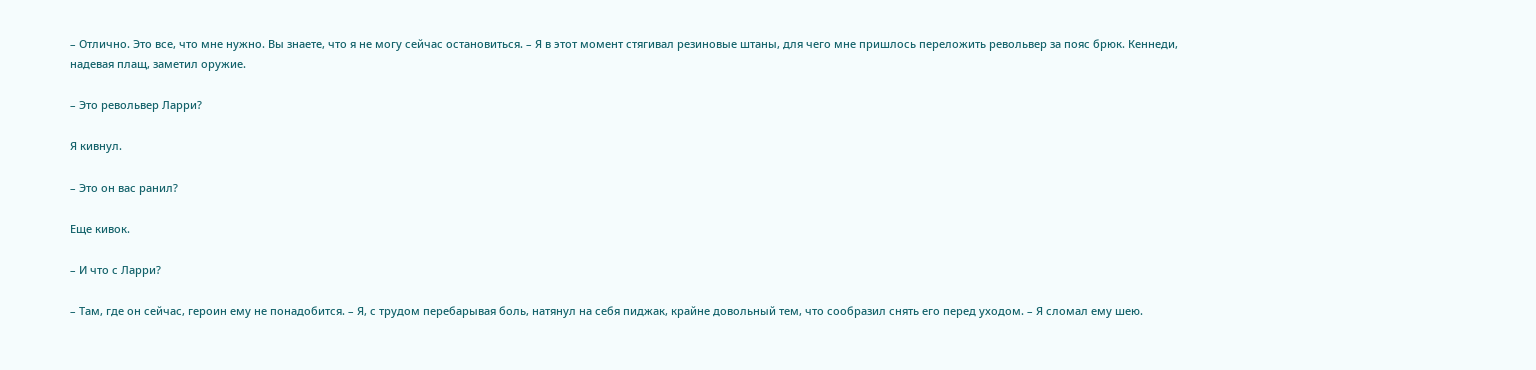– Отлично. Это все, что мне нужно. Вы знаете, что я не могу сейчас остановиться. – Я в этот момент стягивал резиновые штаны, для чего мне пришлось переложить револьвер за пояс брюк. Кеннеди, надевая плащ, заметил оружие.

– Это револьвер Ларри?

Я кивнул.

– Это он вас ранил?

Еще кивок.

– И что с Ларри?

– Там, где он сейчас, героин ему не понадобится. – Я, с трудом перебарывая боль, натянул на себя пиджак, крайне довольный тем, что сообразил снять его перед уходом. – Я сломал ему шею.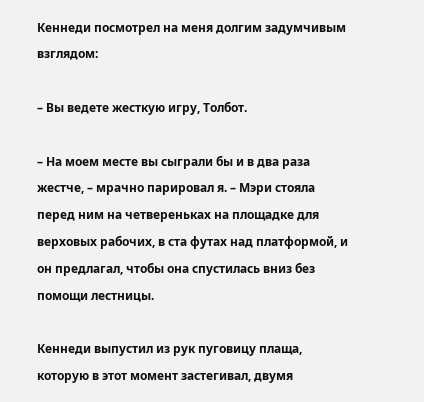Кеннеди посмотрел на меня долгим задумчивым взглядом:

– Вы ведете жесткую игру, Толбот.

– На моем месте вы сыграли бы и в два раза жестче, – мрачно парировал я. – Мэри стояла перед ним на четвереньках на площадке для верховых рабочих, в ста футах над платформой, и он предлагал, чтобы она спустилась вниз без помощи лестницы.

Кеннеди выпустил из рук пуговицу плаща, которую в этот момент застегивал, двумя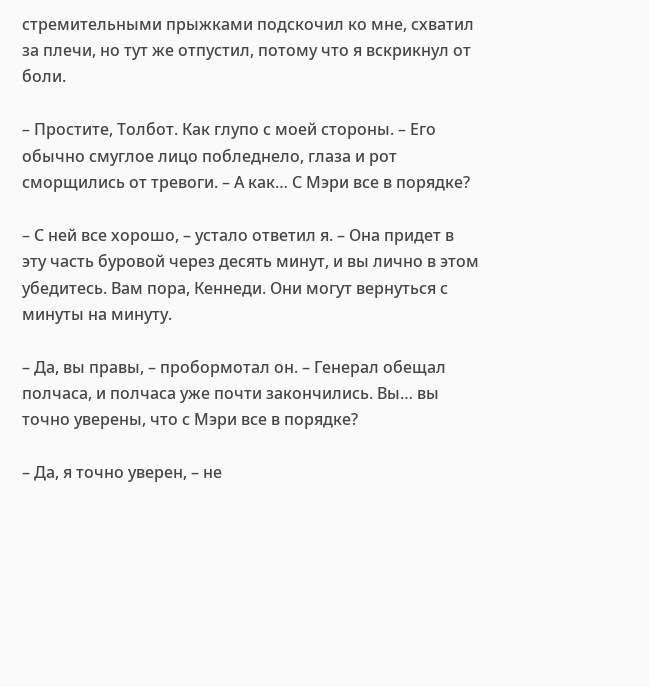стремительными прыжками подскочил ко мне, схватил за плечи, но тут же отпустил, потому что я вскрикнул от боли.

– Простите, Толбот. Как глупо с моей стороны. – Его обычно смуглое лицо побледнело, глаза и рот сморщились от тревоги. – А как… С Мэри все в порядке?

– С ней все хорошо, – устало ответил я. – Она придет в эту часть буровой через десять минут, и вы лично в этом убедитесь. Вам пора, Кеннеди. Они могут вернуться с минуты на минуту.

– Да, вы правы, – пробормотал он. – Генерал обещал полчаса, и полчаса уже почти закончились. Вы… вы точно уверены, что с Мэри все в порядке?

– Да, я точно уверен, – не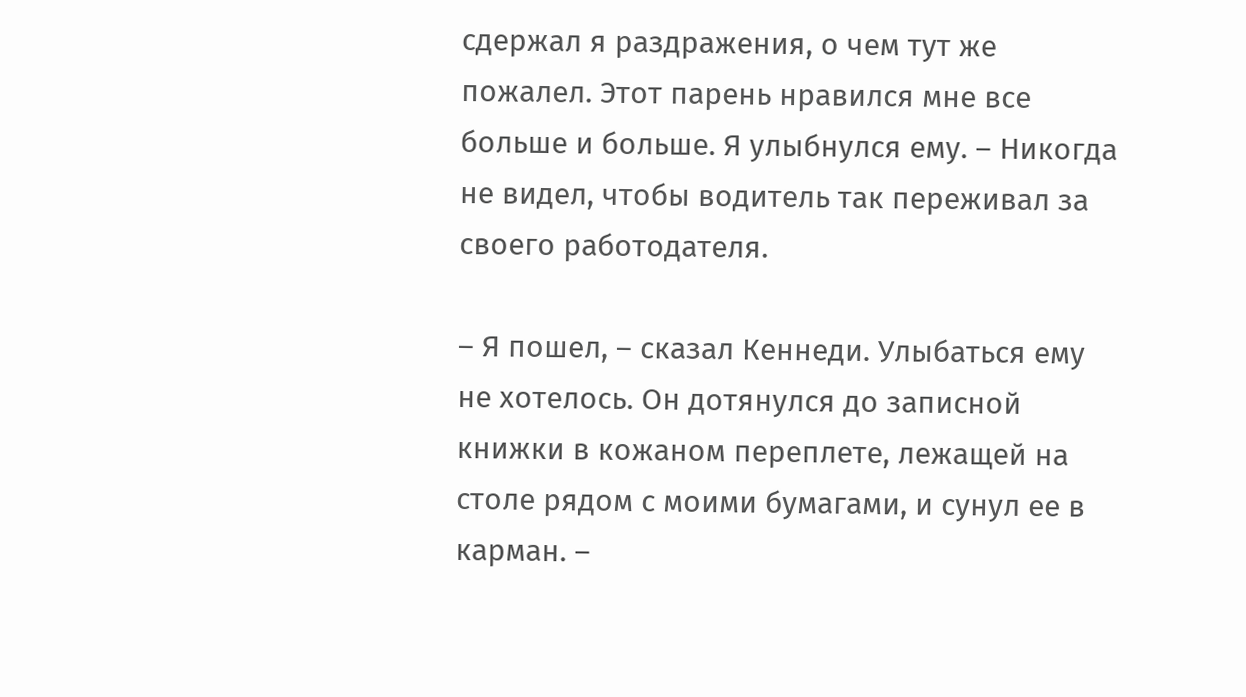сдержал я раздражения, о чем тут же пожалел. Этот парень нравился мне все больше и больше. Я улыбнулся ему. – Никогда не видел, чтобы водитель так переживал за своего работодателя.

– Я пошел, – сказал Кеннеди. Улыбаться ему не хотелось. Он дотянулся до записной книжки в кожаном переплете, лежащей на столе рядом с моими бумагами, и сунул ее в карман. –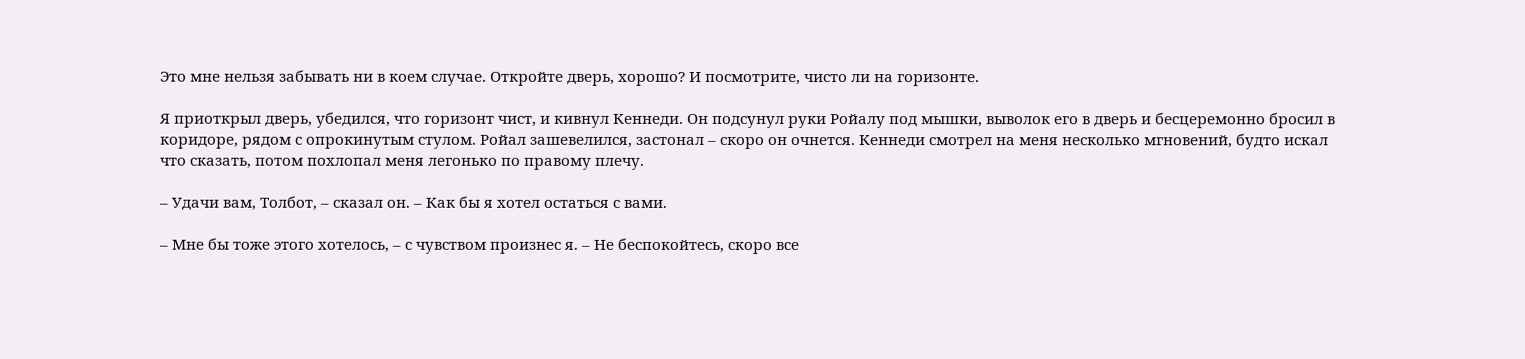Это мне нельзя забывать ни в коем случае. Откройте дверь, хорошо? И посмотрите, чисто ли на горизонте.

Я приоткрыл дверь, убедился, что горизонт чист, и кивнул Кеннеди. Он подсунул руки Ройалу под мышки, выволок его в дверь и бесцеремонно бросил в коридоре, рядом с опрокинутым стулом. Ройал зашевелился, застонал – скоро он очнется. Кеннеди смотрел на меня несколько мгновений, будто искал что сказать, потом похлопал меня легонько по правому плечу.

– Удачи вам, Толбот, – сказал он. – Как бы я хотел остаться с вами.

– Мне бы тоже этого хотелось, – с чувством произнес я. – Не беспокойтесь, скоро все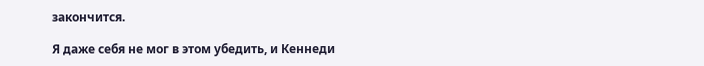закончится.

Я даже себя не мог в этом убедить, и Кеннеди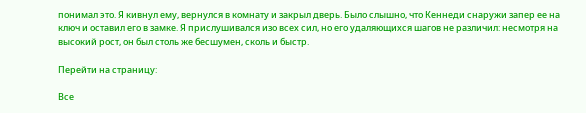понимал это. Я кивнул ему, вернулся в комнату и закрыл дверь. Было слышно, что Кеннеди снаружи запер ее на ключ и оставил его в замке. Я прислушивался изо всех сил, но его удаляющихся шагов не различил: несмотря на высокий рост, он был столь же бесшумен, сколь и быстр.

Перейти на страницу:

Все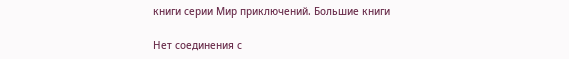книги серии Мир приключений. Большие книги

Нет соединения с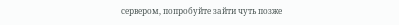сервером, попробуйте зайти чуть позже